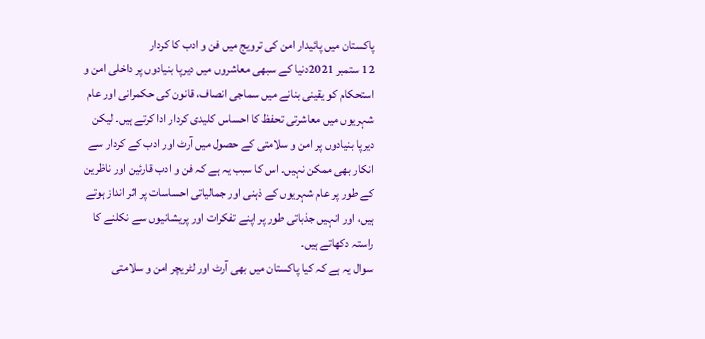پاکستان میں پائیدار امن کی ترویج میں فن و ادب کا کردار
12 ستمبر 2021دنیا کے سبھی معاشروں میں دیرپا بنیادوں پر داخلی امن و استحکام کو یقینی بنانے میں سماجی انصاف، قانون کی حکمرانی اور عام شہریوں میں معاشرتی تحفظ کا احساس کلیدی کردار ادا کرتے ہیں۔ لیکن دیرپا بنیادوں پر امن و سلامتی کے حصول میں آرٹ اور ادب کے کردار سے انکار بھی ممکن نہیں۔ اس کا سبب یہ ہے کہ فن و ادب قارئین اور ناظرین کے طور پر عام شہریوں کے ذہنی اور جمالیاتی احساسات پر اثر انداز ہوتے ہیں، اور انہیں جذباتی طور پر اپنے تفکرات اور پریشانیوں سے نکلنے کا راستہ دکھاتے ہیں۔
سوال یہ ہے کہ کیا پاکستان میں بھی آرٹ اور لٹریچر امن و سلامتی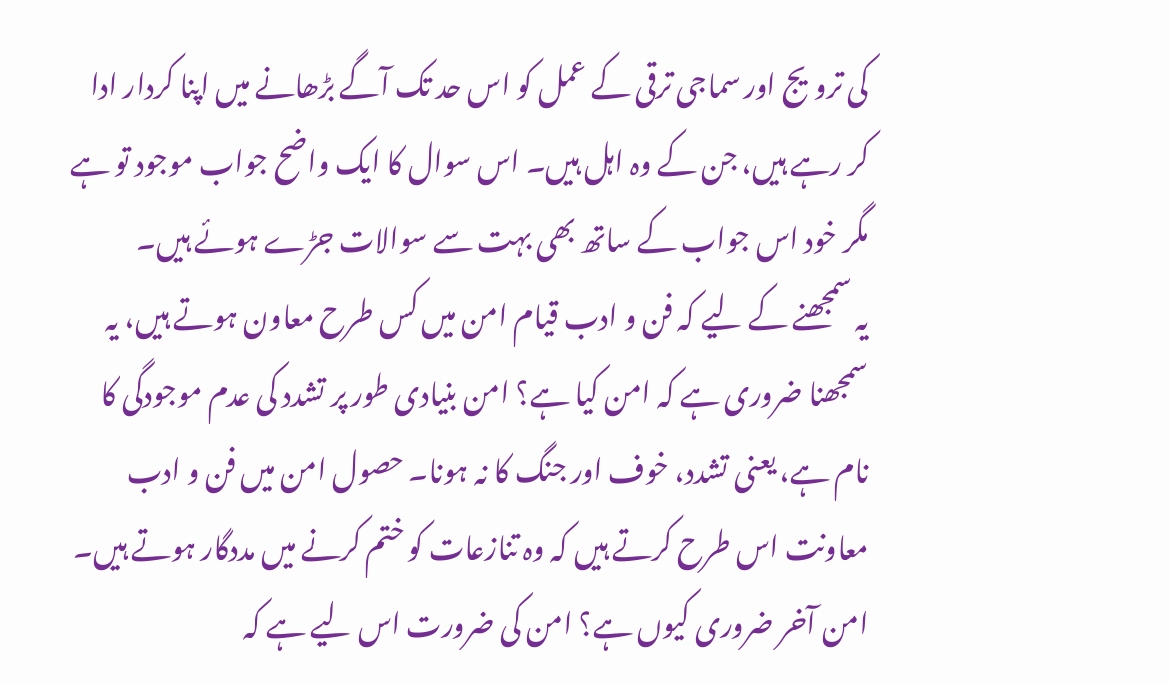کی ترویج اور سماجی ترقی کے عمل کو اس حد تک آگے بڑھانے میں اپنا کردار ادا کر رہے ہیں، جن کے وہ اہل ہیں۔ اس سوال کا ایک واضح جواب موجود تو ہے مگر خود اس جواب کے ساتھ بھی بہت سے سوالات جڑے ہوئے ہیں۔
یہ سمجھنے کے لیے کہ فن و ادب قیام امن میں کس طرح معاون ہوتے ہیں، یہ سمجھنا ضروری ہے کہ امن کیا ہے؟ امن بنیادی طور پر تشدد کی عدم موجودگی کا نام ہے، یعنی تشدد، خوف اور جنگ کا نہ ہونا۔ حصول امن میں فن و ادب معاونت اس طرح کرتے ہیں کہ وہ تنازعات کو ختم کرنے میں مددگار ہوتے ہیں۔
امن آخر ضروری کیوں ہے؟ امن کی ضرورت اس لیے ہے کہ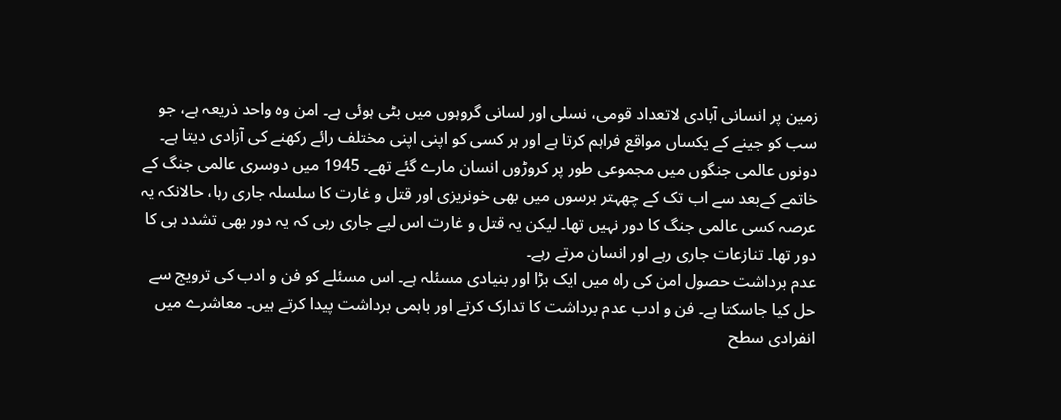زمین پر انسانی آبادی لاتعداد قومی، نسلی اور لسانی گروہوں میں بٹی ہوئی ہے۔ امن وہ واحد ذریعہ ہے، جو سب کو جینے کے یکساں مواقع فراہم کرتا ہے اور ہر کسی کو اپنی اپنی مختلف رائے رکھنے کی آزادی دیتا ہے۔
دونوں عالمی جنگوں میں مجموعی طور پر کروڑوں انسان مارے گئے تھے۔ 1945 میں دوسری عالمی جنگ کے خاتمے کےبعد سے اب تک کے چھہتر برسوں میں بھی خونریزی اور قتل و غارت کا سلسلہ جاری رہا، حالانکہ یہ عرصہ کسی عالمی جنگ کا دور نہیں تھا۔ لیکن یہ قتل و غارت اس لیے جاری رہی کہ یہ دور بھی تشدد ہی کا دور تھا۔ تنازعات جاری رہے اور انسان مرتے رہے۔
عدم برداشت حصول امن کی راہ میں ایک بڑا اور بنیادی مسئلہ ہے۔ اس مسئلے کو فن و ادب کی ترویج سے حل کیا جاسکتا ہے۔ فن و ادب عدم برداشت کا تدارک کرتے اور باہمی برداشت پیدا کرتے ہیں۔ معاشرے میں انفرادی سطح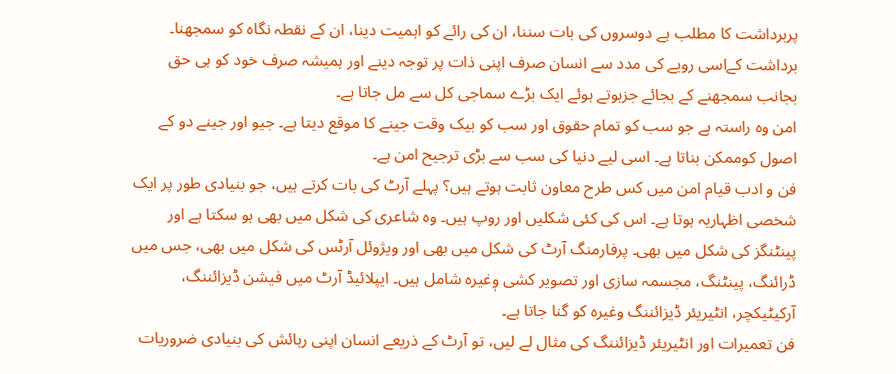پربرداشت کا مطلب ہے دوسروں کی بات سننا، ان کی رائے کو اہمیت دینا، ان کے نقطہ نگاہ کو سمجھنا۔ برداشت کےاسی رویے کی مدد سے انسان صرف اپنی ذات پر توجہ دینے اور ہمیشہ صرف خود کو ہی حق بجانب سمجھنے کے بجائے جزہوتے ہوئے ایک بڑے سماجی کل سے مل جاتا ہے۔
امن وہ راستہ ہے جو سب کو تمام حقوق اور سب کو بیک وقت جینے کا موقع دیتا ہے۔ جیو اور جینے دو کے اصول کوممکن بناتا ہے۔ اسی لیے دنیا کی سب سے بڑی ترجیح امن ہے۔
فن و ادب قیام امن میں کس طرح معاون ثابت ہوتے ہیں؟ پہلے آرٹ کی بات کرتے ہیں، جو بنیادی طور پر ایک شخصی اظہاریہ ہوتا ہے۔ اس کی کئی شکلیں اور روپ ہیں۔ وہ شاعری کی شکل میں بھی ہو سکتا ہے اور پینٹنگز کی شکل میں بھی۔ پرفارمنگ آرٹ کی شکل میں بھی اور ویژوئل آرٹس کی شکل میں بھی، جس میں ڈرائنگ، پینٹنگ، مجسمہ سازی اور تصویر کشی وٖغیرہ شامل ہیں۔ ایپلائیڈ آرٹ میں فیشن ڈیزائننگ، آرکیٹیکچر، انٹیریئر ڈیزائننگ وغیرہ کو گنا جاتا ہے۔
فن تعمیرات اور انٹیریئر ڈیزائننگ کی مثال لے لیں، تو آرٹ کے ذریعے انسان اپنی رہائش کی بنیادی ضروریات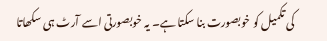کی تکمیل کو خوبصورت بنا سکتا ہے۔ یہ خوبصورتی اسے آرٹ ہی سکھاتا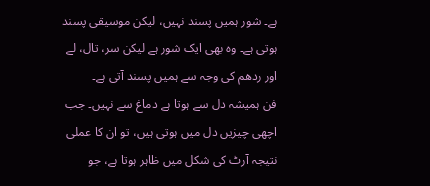ہے۔ شور ہمیں پسند نہیں، لیکن موسیقی پسند ہوتی ہے۔ وہ بھی ایک شور ہے لیکن سر، تال، لے اور ردھم کی وجہ سے ہمیں پسند آتی ہے۔
فن ہمیشہ دل سے ہوتا ہے دماغ سے نہیں۔ جب اچھی چیزیں دل میں ہوتی ہیں، تو ان کا عملی نتیجہ آرٹ کی شکل میں ظاہر ہوتا ہے، جو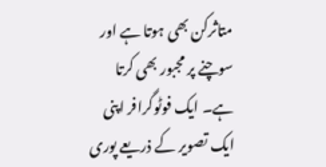متاثرکن بھی ہوتا ہے اور سوچنے پر مجبور بھی کرتا ہے۔ ایک فوٹوگرافر اپنی ایک تصویر کے ذریعے پوری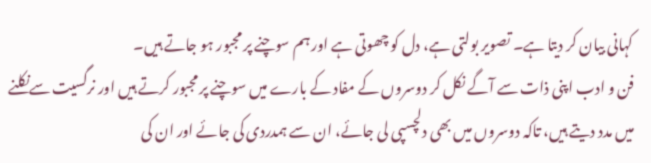کہانی بیان کر دیتا ہے۔ تصویر بولتی ہے، دل کو چھوتی ہے اور ہم سوچنے پر مجبور ہو جاتے ہیں۔
فن و ادب اپنی ذات سے آگے نکل کر دوسروں کے مفاد کے بارے میں سوچنے پر مجبور کرتے ہیں اور نرگسیت سےنکلنے میں مدد دیتے ہیں، تاکہ دوسروں میں بھی دلچسپی لی جائے، ان سے ہمدردی کی جائے اور ان کی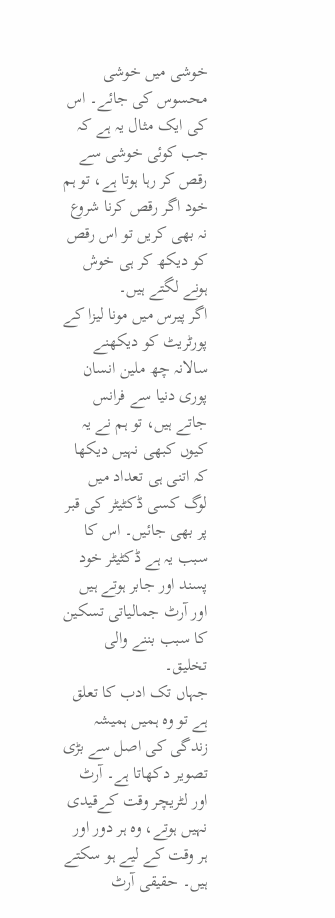خوشی میں خوشی محسوس کی جائے۔ اس کی ایک مثال یہ ہے کہ جب کوئی خوشی سے رقص کر رہا ہوتا ہے، تو ہم خود اگر رقص کرنا شروع نہ بھی کریں تو اس رقص کو دیکھ کر ہی خوش ہونے لگتے ہیں۔
اگر پیرس میں مونا لیزا کے پورٹریٹ کو دیکھنے سالانہ چھ ملین انسان پوری دنیا سے فرانس جاتے ہیں، تو ہم نے یہ کیوں کبھی نہیں دیکھا کہ اتنی ہی تعداد میں لوگ کسی ڈکٹیٹر کی قبر پر بھی جائیں۔ اس کا سبب یہ ہے ڈکٹیٹر خود پسند اور جابر ہوتے ہیں اور آرٹ جمالیاتی تسکین کا سبب بننے والی تخلیق۔
جہاں تک ادب کا تعلق ہے تو وہ ہمیں ہمیشہ زندگی کی اصل سے بڑی تصویر دکھاتا ہے۔ آرٹ اور لٹریچر وقت کےقیدی نہیں ہوتے، وہ ہر دور اور ہر وقت کے لیے ہو سکتے ہیں۔ حقیقی آرٹ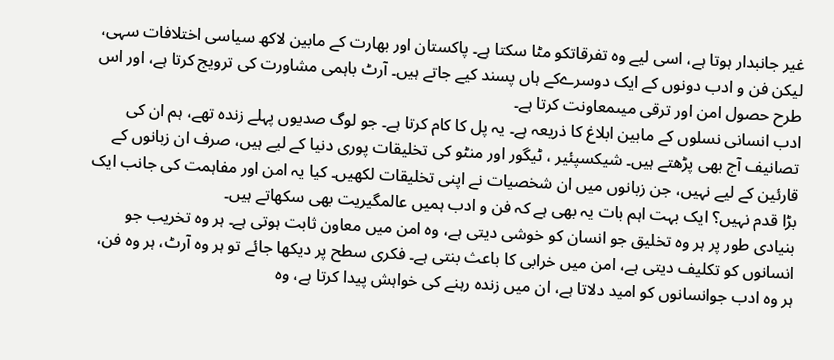غیر جانبدار ہوتا ہے، اسی لیے وہ تفرقاتکو مٹا سکتا ہے۔ پاکستان اور بھارت کے مابین لاکھ سیاسی اختلافات سہی، لیکن فن و ادب دونوں کے ایک دوسرےکے ہاں پسند کیے جاتے ہیں۔ آرٹ باہمی مشاورت کی ترویج کرتا ہے، اور اس طرح حصول امن اور ترقی میںمعاونت کرتا ہے۔
ادب انسانی نسلوں کے مابین ابلاغ کا ذریعہ ہے۔ یہ پل کا کام کرتا ہے۔ جو لوگ صدیوں پہلے زندہ تھے، ہم ان کی تصانیف آج بھی پڑھتے ہیں۔ شیکسپئیر ، ٹیگور اور منٹو کی تخلیقات پوری دنیا کے لیے ہیں، صرف ان زبانوں کے قارئین کے لیے نہیں، جن زبانوں میں ان شخصیات نے اپنی تخلیقات لکھیں۔ کیا یہ امن اور مفاہمت کی جانب ایک بڑا قدم نہیں؟ ایک بہت اہم بات یہ بھی ہے کہ فن و ادب ہمیں عالمگیریت بھی سکھاتے ہیں۔
بنیادی طور پر ہر وہ تخلیق جو انسان کو خوشی دیتی ہے، وہ امن میں معاون ثابت ہوتی ہے۔ ہر وہ تخریب جو انسانوں کو تکلیف دیتی ہے، امن میں خرابی کا باعث بنتی ہے۔ فکری سطح پر دیکھا جائے تو ہر وہ آرٹ، ہر وہ فن، ہر وہ ادب جوانسانوں کو امید دلاتا ہے، ان میں زندہ رہنے کی خواہش پیدا کرتا ہے، وہ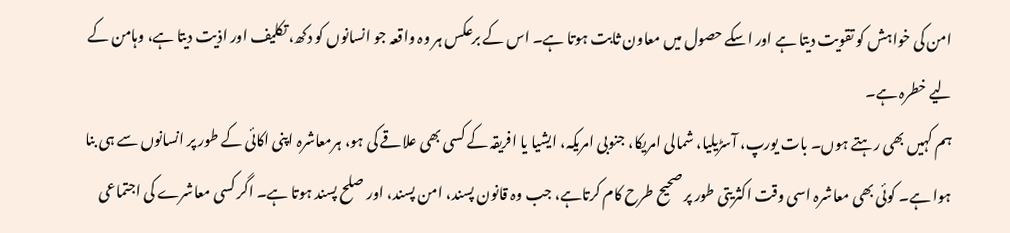امن کی خواہش کو تقویت دیتا ہے اور اسکے حصول میں معاون ثابت ہوتا ہے۔ اس کے برعکس ہر وہ واقعہ جو انسانوں کو دکھ، تکلیف اور اذیت دیتا ہے، وہامن کے لیے خطرہ ہے۔
ہم کہیں بھی رہتے ہوں۔ بات یورپ، آسڑیلیا، شمالی امریکا، جنوبی امریکہ، ایشیا یا افریقہ کے کسی بھی علاقے کی ہو، ہرمعاشرہ اپنی اکائی کے طور پر انسانوں سے ہی بنا ہوا ہے۔ کوئی بھی معاشرہ اسی وقت اکثریتی طور پر صحیح طرح کام کرتاہے، جب وہ قانون پسند، امن پسند، اور صلح پسند ہوتا ہے۔ اگر کسی معاشرے کی اجتماعی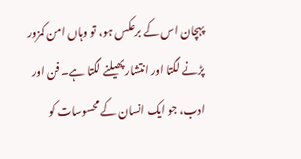پہچان اس کے برعکس ہو، تو وہاں امن کمزور پڑنے لگتا اور انتشار پھیلنے لگتا ہے۔ فن اور ادب، جو ایک انسان کے محسوسات کو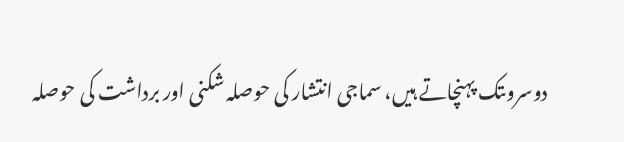دوسروںتک پہنچاتے ہیں، سماجی انتشار کی حوصلہ شکنی اور برداشت کی حوصلہ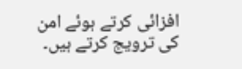افزائی کرتے ہوئے امن کی ترویج کرتے ہیں۔